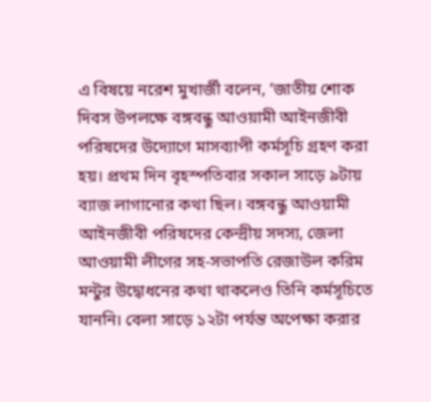এ বিষয়ে নরেশ মুখার্জী বলেন, ‘জাতীয় শোক দিবস উপলক্ষে বঙ্গবন্ধু আওয়ামী আইনজীবী পরিষদের উদ্যোগে মাসব্যাপী কর্মসূচি গ্রহণ করা হয়। প্রথম দিন বৃহস্পতিবার সকাল সাড়ে ৯টায় ব্যাজ লাগানোর কথা ছিল। বঙ্গবন্ধু আওয়ামী আইনজীবী পরিষদের কেন্দ্রীয় সদস্য, জেলা আওয়ামী লীগের সহ-সভাপতি রেজাউল করিম মন্টুর উদ্বোধনের কথা থাকলেও তিনি কর্মসূচিতে যাননি। বেলা সাড়ে ১২টা পর্যন্ত অপেক্ষা করার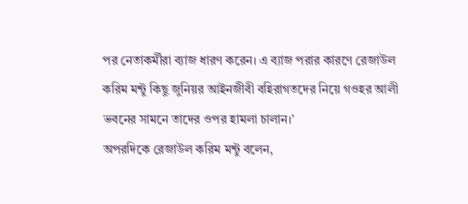পর নেতাকর্মীরা ব্যাজ ধারণ করেন। এ ব্যাজ পরার কারণে রেজাউল করিম মন্টু কিছু জুনিয়র আইনজীবী বহিরাগতদের নিয়ে গওহর আলী ভবনের সামনে তাদের ওপর হামলা চালান।’
অপরদিকে রেজাউল করিম মন্টু বলেন,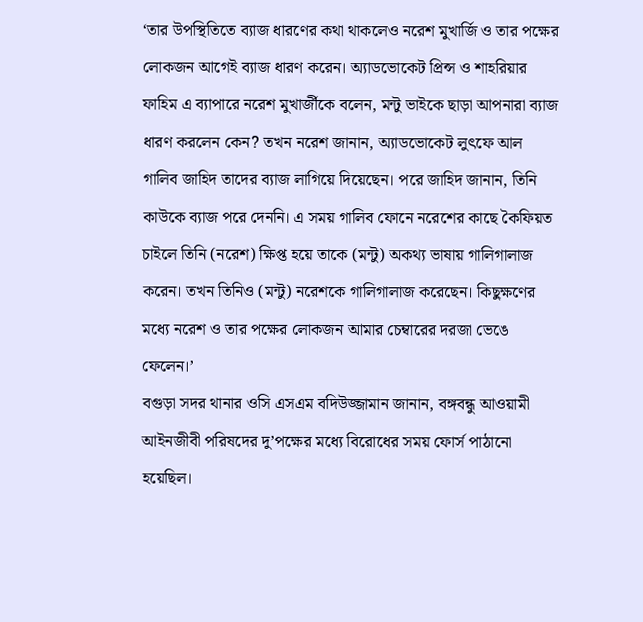‘তার উপস্থিতিতে ব্যাজ ধারণের কথা থাকলেও নরেশ মুখার্জি ও তার পক্ষের লোকজন আগেই ব্যাজ ধারণ করেন। অ্যাডভোকেট প্রিন্স ও শাহরিয়ার ফাহিম এ ব্যাপারে নরেশ মুখার্জীকে বলেন, মন্টু ভাইকে ছাড়া আপনারা ব্যাজ ধারণ করলেন কেন? তখন নরেশ জানান, অ্যাডভোকেট লুৎফে আল গালিব জাহিদ তাদের ব্যাজ লাগিয়ে দিয়েছেন। পরে জাহিদ জানান, তিনি কাউকে ব্যাজ পরে দেননি। এ সময় গালিব ফোনে নরেশের কাছে কৈফিয়ত চাইলে তিনি (নরেশ) ক্ষিপ্ত হয়ে তাকে (মন্টু) অকথ্য ভাষায় গালিগালাজ করেন। তখন তিনিও (মন্টু) নরেশকে গালিগালাজ করেছেন। কিছুক্ষণের মধ্যে নরেশ ও তার পক্ষের লোকজন আমার চেম্বারের দরজা ভেঙে ফেলেন।’
বগুড়া সদর থানার ওসি এসএম বদিউজ্জামান জানান, বঙ্গবন্ধু আওয়ামী আইনজীবী পরিষদের দু’পক্ষের মধ্যে বিরোধের সময় ফোর্স পাঠানো হয়েছিল।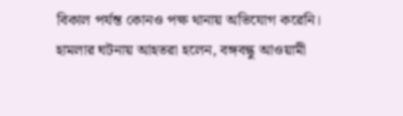বিকাল পর্যন্ত কোনও পক্ষ থানায় অভিযোগ করেনি।
হামলার ঘটনায় আহতরা হলেন, বঙ্গবন্ধু আওয়ামী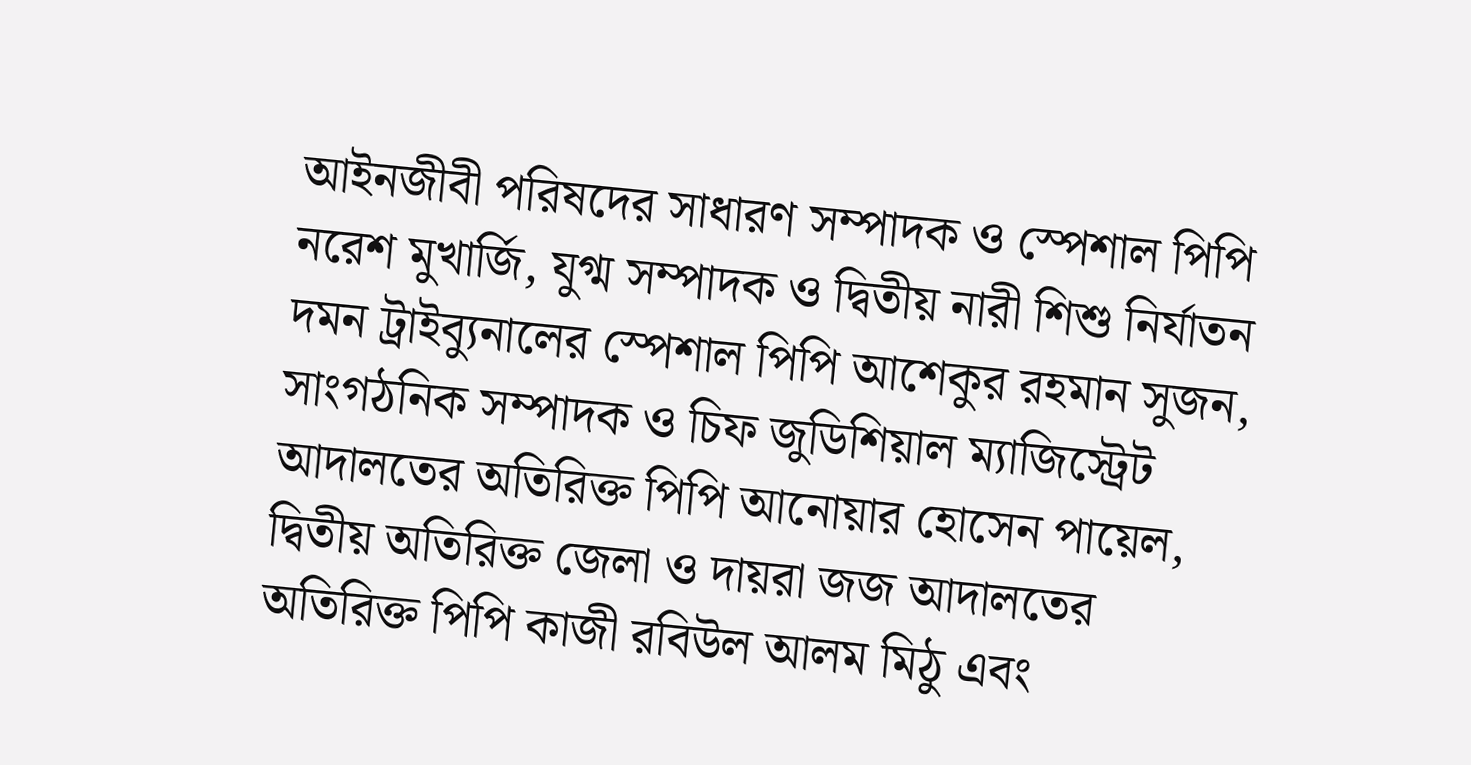আইনজীবী পরিষদের সাধারণ সম্পাদক ও স্পেশাল পিপি নরেশ মুখার্জি, যুগ্ম সম্পাদক ও দ্বিতীয় নারী শিশু নির্যাতন দমন ট্রাইব্যুনালের স্পেশাল পিপি আশেকুর রহমান সুজন, সাংগঠনিক সম্পাদক ও চিফ জুডিশিয়াল ম্যাজিস্ট্রেট আদালতের অতিরিক্ত পিপি আনোয়ার হোসেন পায়েল, দ্বিতীয় অতিরিক্ত জেলা ও দায়রা জজ আদালতের অতিরিক্ত পিপি কাজী রবিউল আলম মিঠু এবং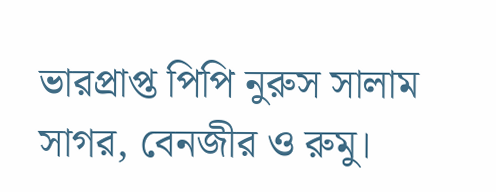ভারপ্রাপ্ত পিপি নুরুস সালাম সাগর, বেনজীর ও রুমু।